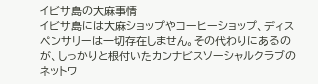イビサ島の大麻事情
イビサ島には大麻ショップやコーヒーショップ、ディスペンサリーは一切存在しません。その代わりにあるのが、しっかりと根付いたカンナビスソーシャルクラブのネットワ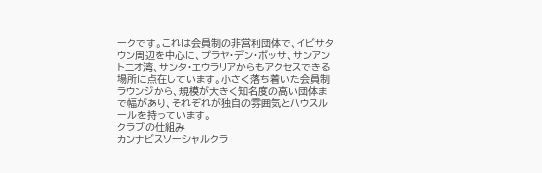ークです。これは会員制の非営利団体で、イビサタウン周辺を中心に、プラヤ・デン・ボッサ、サンアントニオ湾、サンタ・エウラリアからもアクセスできる場所に点在しています。小さく落ち着いた会員制ラウンジから、規模が大きく知名度の高い団体まで幅があり、それぞれが独自の雰囲気とハウスルールを持っています。
クラブの仕組み
カンナビスソーシャルクラ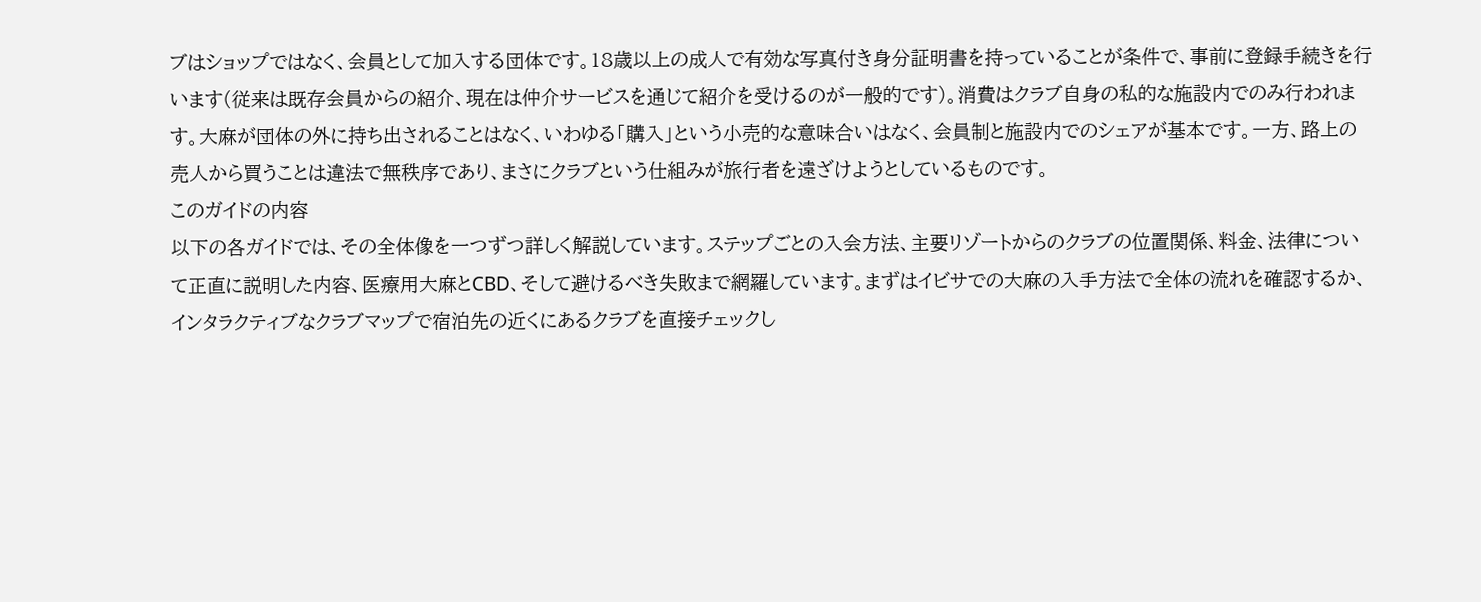ブはショップではなく、会員として加入する団体です。18歳以上の成人で有効な写真付き身分証明書を持っていることが条件で、事前に登録手続きを行います(従来は既存会員からの紹介、現在は仲介サービスを通じて紹介を受けるのが一般的です)。消費はクラブ自身の私的な施設内でのみ行われます。大麻が団体の外に持ち出されることはなく、いわゆる「購入」という小売的な意味合いはなく、会員制と施設内でのシェアが基本です。一方、路上の売人から買うことは違法で無秩序であり、まさにクラブという仕組みが旅行者を遠ざけようとしているものです。
このガイドの内容
以下の各ガイドでは、その全体像を一つずつ詳しく解説しています。ステップごとの入会方法、主要リゾートからのクラブの位置関係、料金、法律について正直に説明した内容、医療用大麻とCBD、そして避けるべき失敗まで網羅しています。まずはイビサでの大麻の入手方法で全体の流れを確認するか、インタラクティブなクラブマップで宿泊先の近くにあるクラブを直接チェックし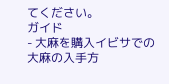てください。
ガイド
- 大麻を購入イビサでの大麻の入手方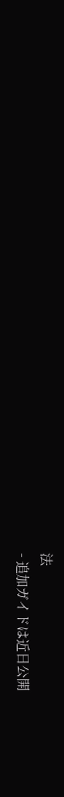法
- 追加ガイドは近日公開